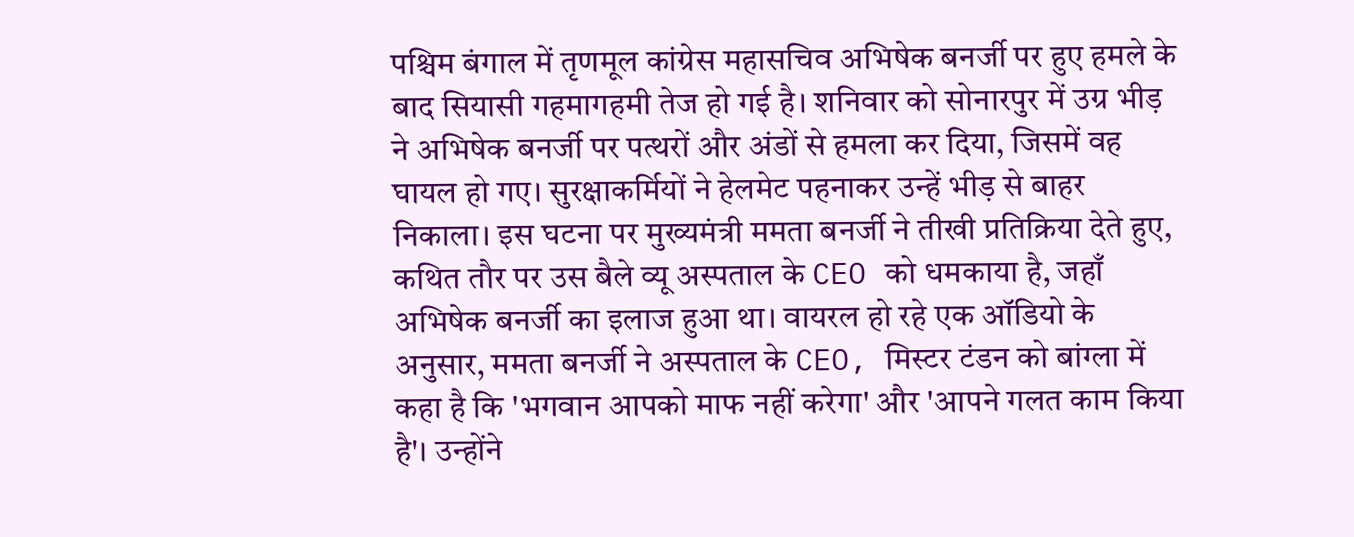पश्चिम बंगाल में तृणमूल कांग्रेस महासचिव अभिषेक बनर्जी पर हुए हमले के बाद सियासी गहमागहमी तेज हो गई है। शनिवार को सोनारपुर में उग्र भीड़ ने अभिषेक बनर्जी पर पत्थरों और अंडों से हमला कर दिया, जिसमें वह घायल हो गए। सुरक्षाकर्मियों ने हेलमेट पहनाकर उन्हें भीड़ से बाहर निकाला। इस घटना पर मुख्यमंत्री ममता बनर्जी ने तीखी प्रतिक्रिया देते हुए, कथित तौर पर उस बैले व्यू अस्पताल के CEO को धमकाया है, जहाँ अभिषेक बनर्जी का इलाज हुआ था। वायरल हो रहे एक ऑडियो के अनुसार, ममता बनर्जी ने अस्पताल के CEO, मिस्टर टंडन को बांग्ला में कहा है कि 'भगवान आपको माफ नहीं करेगा' और 'आपने गलत काम किया है'। उन्होंने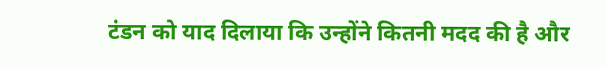टंडन को याद दिलाया कि उन्होंने कितनी मदद की है और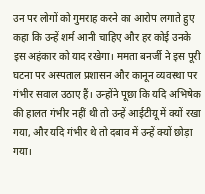उन पर लोगों को गुमराह करने का आरोप लगाते हुए कहा कि उन्हें शर्म आनी चाहिए और हर कोई उनके इस अहंकार को याद रखेगा। ममता बनर्जी ने इस पूरी घटना पर अस्पताल प्रशासन और कानून व्यवस्था पर गंभीर सवाल उठाए हैं। उन्होंने पूछा कि यदि अभिषेक की हालत गंभीर नहीं थी तो उन्हें आईटीयू में क्यों रखा गया, और यदि गंभीर थे तो दबाव में उन्हें क्यों छोड़ा गया।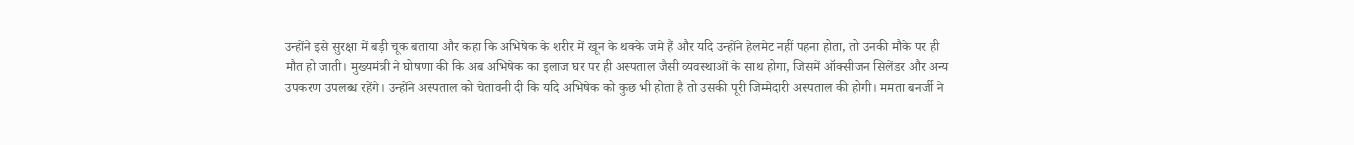उन्होंने इसे सुरक्षा में बड़ी चूक बताया और कहा कि अभिषेक के शरीर में खून के थक्के जमे हैं और यदि उन्होंने हेलमेट नहीं पहना होता, तो उनकी मौके पर ही मौत हो जाती। मुख्यमंत्री ने घोषणा की कि अब अभिषेक का इलाज घर पर ही अस्पताल जैसी व्यवस्थाओं के साथ होगा, जिसमें ऑक्सीजन सिलेंडर और अन्य उपकरण उपलब्ध रहेंगे। उन्होंने अस्पताल को चेतावनी दी कि यदि अभिषेक को कुछ भी होता है तो उसकी पूरी जिम्मेदारी अस्पताल की होगी। ममता बनर्जी ने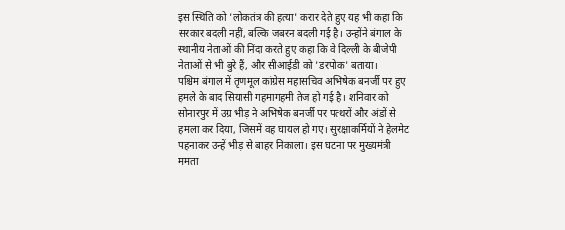इस स्थिति को 'लोकतंत्र की हत्या' करार देते हुए यह भी कहा कि सरकार बदली नहीं, बल्कि जबरन बदली गई है। उन्होंने बंगाल के स्थानीय नेताओं की निंदा करते हुए कहा कि वे दिल्ली के बीजेपी नेताओं से भी बुरे हैं, और सीआईडी को 'डरपोक' बताया।
पश्चिम बंगाल में तृणमूल कांग्रेस महासचिव अभिषेक बनर्जी पर हुए हमले के बाद सियासी गहमागहमी तेज हो गई है। शनिवार को सोनारपुर में उग्र भीड़ ने अभिषेक बनर्जी पर पत्थरों और अंडों से हमला कर दिया, जिसमें वह घायल हो गए। सुरक्षाकर्मियों ने हेलमेट पहनाकर उन्हें भीड़ से बाहर निकाला। इस घटना पर मुख्यमंत्री ममता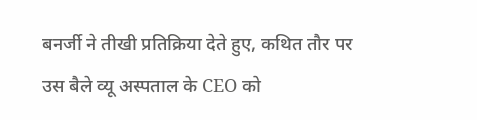बनर्जी ने तीखी प्रतिक्रिया देते हुए, कथित तौर पर उस बैले व्यू अस्पताल के CEO को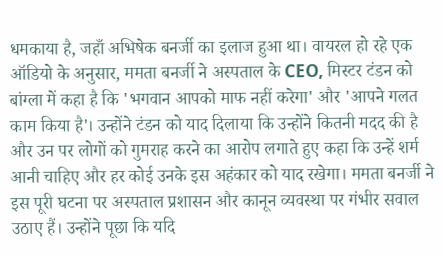धमकाया है, जहाँ अभिषेक बनर्जी का इलाज हुआ था। वायरल हो रहे एक ऑडियो के अनुसार, ममता बनर्जी ने अस्पताल के CEO, मिस्टर टंडन को बांग्ला में कहा है कि 'भगवान आपको माफ नहीं करेगा' और 'आपने गलत काम किया है'। उन्होंने टंडन को याद दिलाया कि उन्होंने कितनी मदद की है और उन पर लोगों को गुमराह करने का आरोप लगाते हुए कहा कि उन्हें शर्म आनी चाहिए और हर कोई उनके इस अहंकार को याद रखेगा। ममता बनर्जी ने इस पूरी घटना पर अस्पताल प्रशासन और कानून व्यवस्था पर गंभीर सवाल उठाए हैं। उन्होंने पूछा कि यदि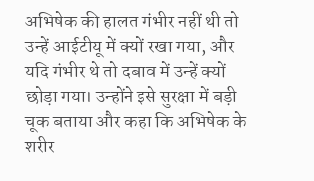अभिषेक की हालत गंभीर नहीं थी तो उन्हें आईटीयू में क्यों रखा गया, और यदि गंभीर थे तो दबाव में उन्हें क्यों छोड़ा गया। उन्होंने इसे सुरक्षा में बड़ी चूक बताया और कहा कि अभिषेक के शरीर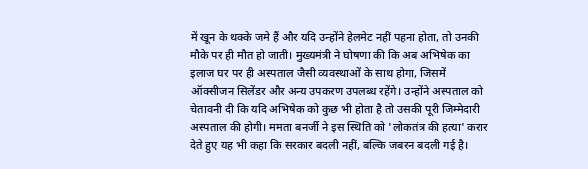में खून के थक्के जमे हैं और यदि उन्होंने हेलमेट नहीं पहना होता, तो उनकी मौके पर ही मौत हो जाती। मुख्यमंत्री ने घोषणा की कि अब अभिषेक का इलाज घर पर ही अस्पताल जैसी व्यवस्थाओं के साथ होगा, जिसमें ऑक्सीजन सिलेंडर और अन्य उपकरण उपलब्ध रहेंगे। उन्होंने अस्पताल को चेतावनी दी कि यदि अभिषेक को कुछ भी होता है तो उसकी पूरी जिम्मेदारी अस्पताल की होगी। ममता बनर्जी ने इस स्थिति को 'लोकतंत्र की हत्या' करार देते हुए यह भी कहा कि सरकार बदली नहीं, बल्कि जबरन बदली गई है।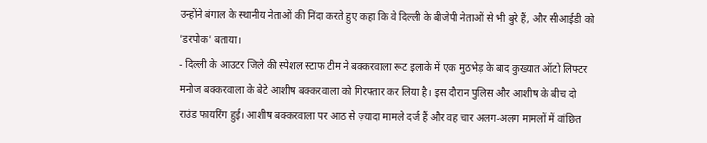उन्होंने बंगाल के स्थानीय नेताओं की निंदा करते हुए कहा कि वे दिल्ली के बीजेपी नेताओं से भी बुरे हैं, और सीआईडी को 'डरपोक' बताया।
- दिल्ली के आउटर जिले की स्पेशल स्टाफ टीम ने बक्करवाला रूट इलाके में एक मुठभेड़ के बाद कुख्यात ऑटो लिफ्टर मनोज बक्करवाला के बेटे आशीष बक्करवाला को गिरफ्तार कर लिया है। इस दौरान पुलिस और आशीष के बीच दो राउंड फायरिंग हुई। आशीष बक्करवाला पर आठ से ज़्यादा मामले दर्ज हैं और वह चार अलग-अलग मामलों में वांछित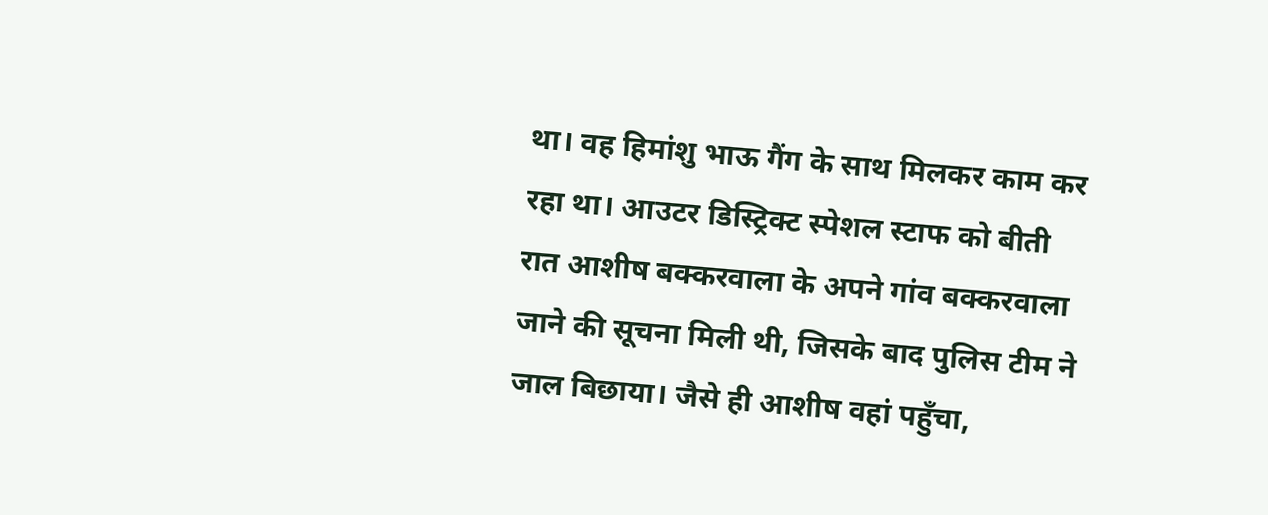था। वह हिमांशु भाऊ गैंग के साथ मिलकर काम कर रहा था। आउटर डिस्ट्रिक्ट स्पेशल स्टाफ को बीती रात आशीष बक्करवाला के अपने गांव बक्करवाला जाने की सूचना मिली थी, जिसके बाद पुलिस टीम ने जाल बिछाया। जैसे ही आशीष वहां पहुँचा,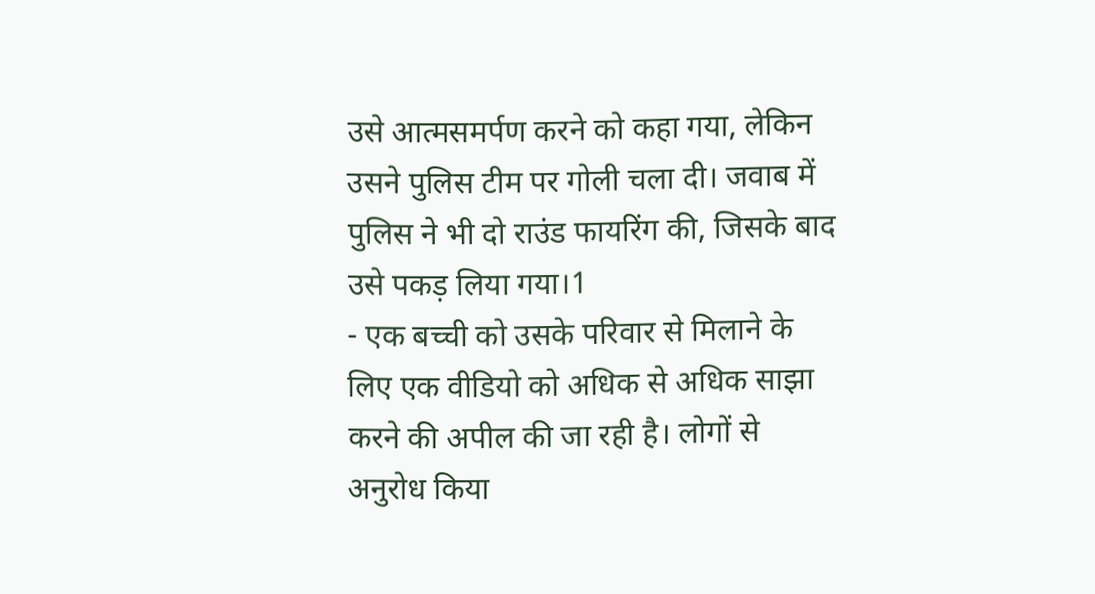उसे आत्मसमर्पण करने को कहा गया, लेकिन उसने पुलिस टीम पर गोली चला दी। जवाब में पुलिस ने भी दो राउंड फायरिंग की, जिसके बाद उसे पकड़ लिया गया।1
- एक बच्ची को उसके परिवार से मिलाने के लिए एक वीडियो को अधिक से अधिक साझा करने की अपील की जा रही है। लोगों से अनुरोध किया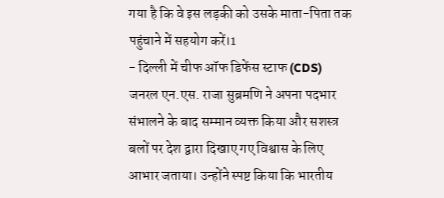गया है कि वे इस लड़की को उसके माता-पिता तक पहुंचाने में सहयोग करें।1
- दिल्ली में चीफ ऑफ डिफेंस स्टाफ (CDS) जनरल एन.एस. राजा सुब्रमणि ने अपना पदभार संभालने के बाद सम्मान व्यक्त किया और सशस्त्र बलों पर देश द्वारा दिखाए गए विश्वास के लिए आभार जताया। उन्होंने स्पष्ट किया कि भारतीय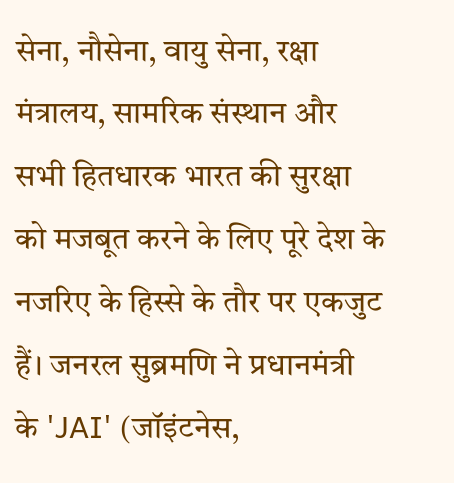सेना, नौसेना, वायु सेना, रक्षा मंत्रालय, सामरिक संस्थान और सभी हितधारक भारत की सुरक्षा को मजबूत करने के लिए पूरे देश के नजरिए के हिस्से के तौर पर एकजुट हैं। जनरल सुब्रमणि ने प्रधानमंत्री के 'JAI' (जॉइंटनेस,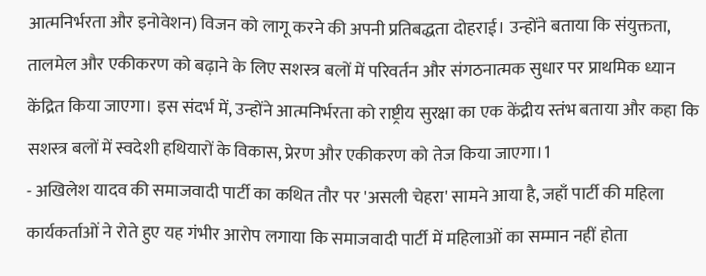आत्मनिर्भरता और इनोवेशन) विजन को लागू करने की अपनी प्रतिबद्धता दोहराई। उन्होंने बताया कि संयुक्तता, तालमेल और एकीकरण को बढ़ाने के लिए सशस्त्र बलों में परिवर्तन और संगठनात्मक सुधार पर प्राथमिक ध्यान केंद्रित किया जाएगा। इस संदर्भ में, उन्होंने आत्मनिर्भरता को राष्ट्रीय सुरक्षा का एक केंद्रीय स्तंभ बताया और कहा कि सशस्त्र बलों में स्वदेशी हथियारों के विकास, प्रेरण और एकीकरण को तेज किया जाएगा।1
- अखिलेश यादव की समाजवादी पार्टी का कथित तौर पर 'असली चेहरा' सामने आया है, जहाँ पार्टी की महिला कार्यकर्ताओं ने रोते हुए यह गंभीर आरोप लगाया कि समाजवादी पार्टी में महिलाओं का सम्मान नहीं होता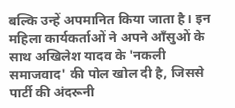बल्कि उन्हें अपमानित किया जाता है। इन महिला कार्यकर्ताओं ने अपने आँसुओं के साथ अखिलेश यादव के 'नकली समाजवाद' की पोल खोल दी है, जिससे पार्टी की अंदरूनी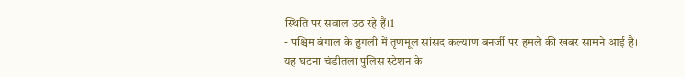स्थिति पर सवाल उठ रहे हैं।1
- पश्चिम बंगाल के हुगली में तृणमूल सांसद कल्याण बनर्जी पर हमले की खबर सामने आई है। यह घटना चंडीतला पुलिस स्टेशन के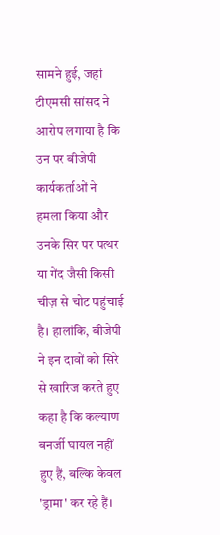सामने हुई, जहां टीएमसी सांसद ने आरोप लगाया है कि उन पर बीजेपी कार्यकर्ताओं ने हमला किया और उनके सिर पर पत्थर या गेंद जैसी किसी चीज़ से चोट पहुंचाई है। हालांकि, बीजेपी ने इन दावों को सिरे से खारिज करते हुए कहा है कि कल्याण बनर्जी घायल नहीं हुए हैं, बल्कि केवल 'ड्रामा' कर रहे हैं।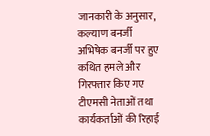जानकारी के अनुसार, कल्याण बनर्जी अभिषेक बनर्जी पर हुए कथित हमले और गिरफ्तार किए गए टीएमसी नेताओं तथा कार्यकर्ताओं की रिहाई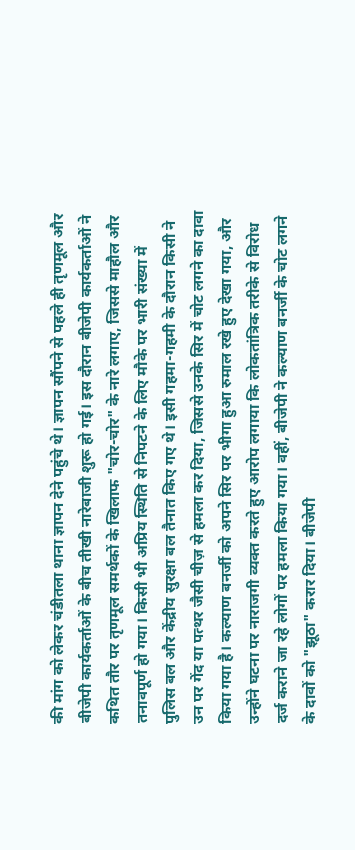की मांग को लेकर चंडीतला थाना ज्ञापन देने पहुंचे थे। ज्ञापन सौंपने से पहले ही तृणमूल और बीजेपी कार्यकर्ताओं के बीच तीखी नारेबाजी शुरू हो गई। इस दौरान बीजेपी कार्यकर्ताओं ने कथित तौर पर तृणमूल समर्थकों के खिलाफ "चोर-चोर" के नारे लगाए, जिससे माहौल और तनावपूर्ण हो गया। किसी भी अप्रिय स्थिति से निपटने के लिए मौके पर भारी संख्या में पुलिस बल और केंद्रीय सुरक्षा बल तैनात किए गए थे। इसी गहमा-गहमी के दौरान किसी ने उन पर गेंद या पत्थर जैसी चीज़ से हमला कर दिया, जिससे उनके सिर में चोट लगने का दावा किया गया है। कल्याण बनर्जी को अपने सिर पर भीगा हुआ रुमाल रखे हुए देखा गया, और उन्होंने घटना पर नाराजगी व्यक्त करते हुए आरोप लगाया कि लोकतांत्रिक तरीके से विरोध दर्ज कराने जा रहे लोगों पर हमला किया गया। वहीं, बीजेपी ने कल्याण बनर्जी के चोट लगने के दावों को "झूठा" करार दिया। बीजेपी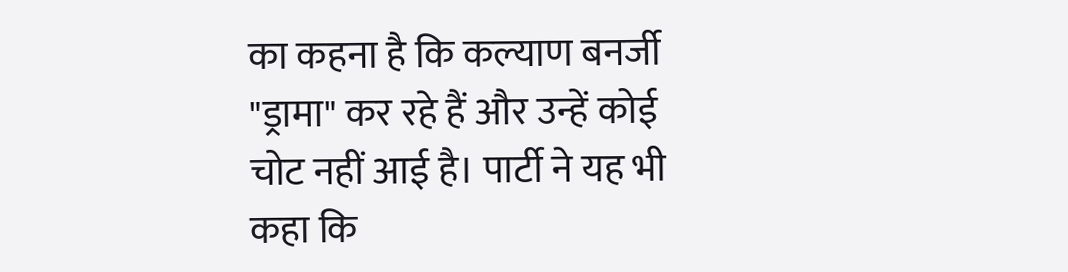का कहना है कि कल्याण बनर्जी "ड्रामा" कर रहे हैं और उन्हें कोई चोट नहीं आई है। पार्टी ने यह भी कहा कि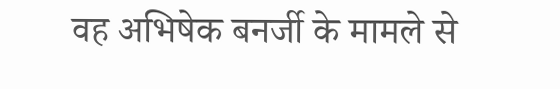वह अभिषेक बनर्जी के मामले से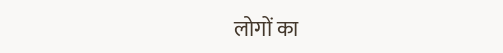लोगों का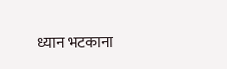ध्यान भटकाना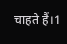चाहते हैं।1